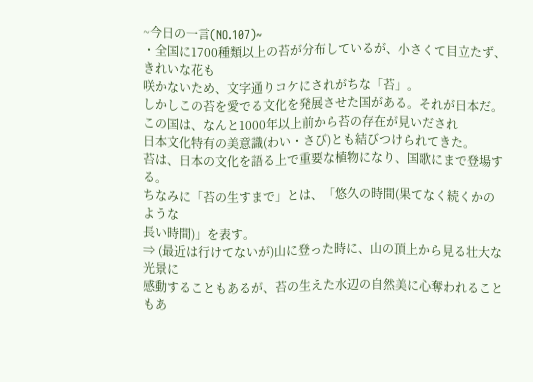~今日の一言(NO.107)~
・全国に1700種類以上の苔が分布しているが、小さくて目立たず、きれいな花も
咲かないため、文字通りコケにされがちな「苔」。
しかしこの苔を愛でる文化を発展させた国がある。それが日本だ。
この国は、なんと1000年以上前から苔の存在が見いだされ
日本文化特有の美意識(わい・さび)とも結びつけられてきた。
苔は、日本の文化を語る上で重要な植物になり、国歌にまで登場する。
ちなみに「苔の生すまで」とは、「悠久の時間(果てなく続くかのような
長い時間)」を表す。
⇒ (最近は行けてないが)山に登った時に、山の頂上から見る壮大な光景に
感動することもあるが、苔の生えた水辺の自然美に心奪われることもあ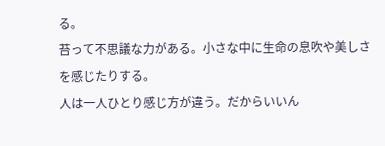る。
苔って不思議な力がある。小さな中に生命の息吹や美しさを感じたりする。
人は一人ひとり感じ方が違う。だからいいん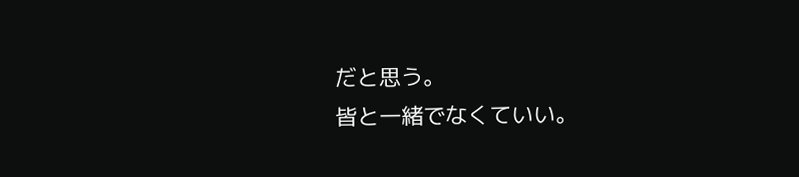だと思う。
皆と一緒でなくていい。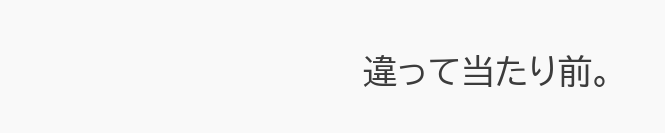違って当たり前。